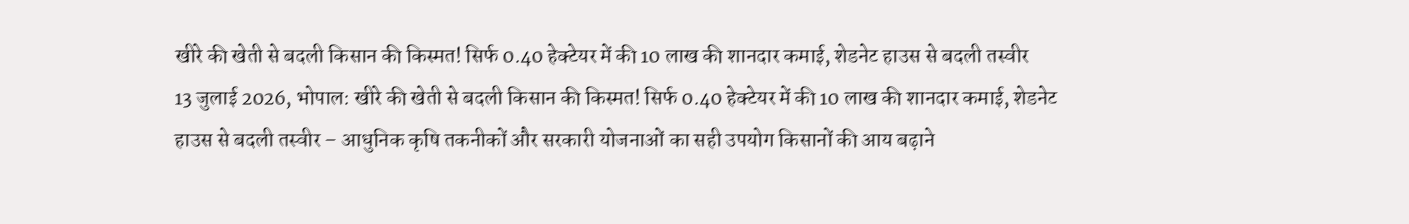खीरे की खेती से बदली किसान की किस्मत! सिर्फ 0.40 हेक्टेयर में की 10 लाख की शानदार कमाई, शेडनेट हाउस से बदली तस्वीर
13 जुलाई 2026, भोपाल: खीरे की खेती से बदली किसान की किस्मत! सिर्फ 0.40 हेक्टेयर में की 10 लाख की शानदार कमाई, शेडनेट हाउस से बदली तस्वीर – आधुनिक कृषि तकनीकों और सरकारी योजनाओं का सही उपयोग किसानों की आय बढ़ाने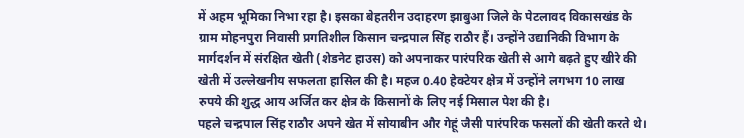में अहम भूमिका निभा रहा है। इसका बेहतरीन उदाहरण झाबुआ जिले के पेटलावद विकासखंड के ग्राम मोहनपुरा निवासी प्रगतिशील किसान चन्द्रपाल सिंह राठौर हैं। उन्होंने उद्यानिकी विभाग के मार्गदर्शन में संरक्षित खेती (शेडनेट हाउस) को अपनाकर पारंपरिक खेती से आगे बढ़ते हुए खीरे की खेती में उल्लेखनीय सफलता हासिल की है। महज 0.40 हेक्टेयर क्षेत्र में उन्होंने लगभग 10 लाख रुपये की शुद्ध आय अर्जित कर क्षेत्र के किसानों के लिए नई मिसाल पेश की है।
पहले चन्द्रपाल सिंह राठौर अपने खेत में सोयाबीन और गेहूं जैसी पारंपरिक फसलों की खेती करते थे।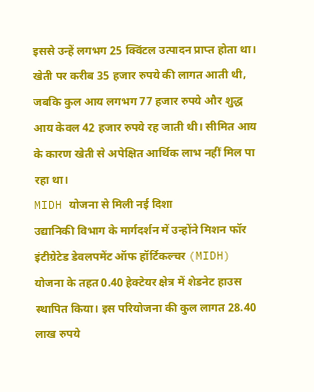इससे उन्हें लगभग 25 क्विंटल उत्पादन प्राप्त होता था। खेती पर करीब 35 हजार रुपये की लागत आती थी, जबकि कुल आय लगभग 77 हजार रुपये और शुद्ध आय केवल 42 हजार रुपये रह जाती थी। सीमित आय के कारण खेती से अपेक्षित आर्थिक लाभ नहीं मिल पा रहा था।
MIDH योजना से मिली नई दिशा
उद्यानिकी विभाग के मार्गदर्शन में उन्होंने मिशन फॉर इंटीग्रेटेड डेवलपमेंट ऑफ हॉर्टिकल्चर (MIDH) योजना के तहत 0.40 हेक्टेयर क्षेत्र में शेडनेट हाउस स्थापित किया। इस परियोजना की कुल लागत 28.40 लाख रुपये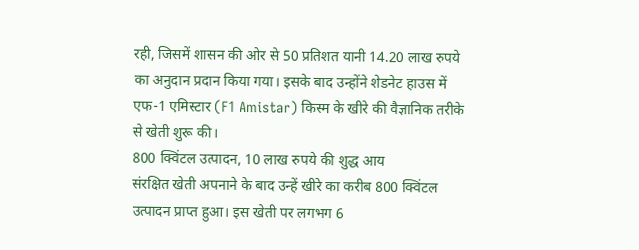रही, जिसमें शासन की ओर से 50 प्रतिशत यानी 14.20 लाख रुपये का अनुदान प्रदान किया गया। इसके बाद उन्होंने शेडनेट हाउस में एफ-1 एमिस्टार (F1 Amistar) किस्म के खीरे की वैज्ञानिक तरीके से खेती शुरू की।
800 क्विंटल उत्पादन, 10 लाख रुपये की शुद्ध आय
संरक्षित खेती अपनाने के बाद उन्हें खीरे का करीब 800 क्विंटल उत्पादन प्राप्त हुआ। इस खेती पर लगभग 6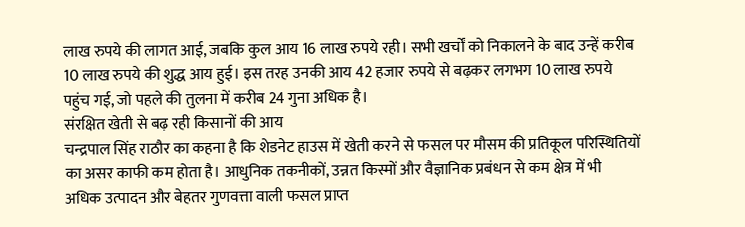लाख रुपये की लागत आई, जबकि कुल आय 16 लाख रुपये रही। सभी खर्चों को निकालने के बाद उन्हें करीब 10 लाख रुपये की शुद्ध आय हुई। इस तरह उनकी आय 42 हजार रुपये से बढ़कर लगभग 10 लाख रुपये पहुंच गई, जो पहले की तुलना में करीब 24 गुना अधिक है।
संरक्षित खेती से बढ़ रही किसानों की आय
चन्द्रपाल सिंह राठौर का कहना है कि शेडनेट हाउस में खेती करने से फसल पर मौसम की प्रतिकूल परिस्थितियों का असर काफी कम होता है। आधुनिक तकनीकों, उन्नत किस्मों और वैज्ञानिक प्रबंधन से कम क्षेत्र में भी अधिक उत्पादन और बेहतर गुणवत्ता वाली फसल प्राप्त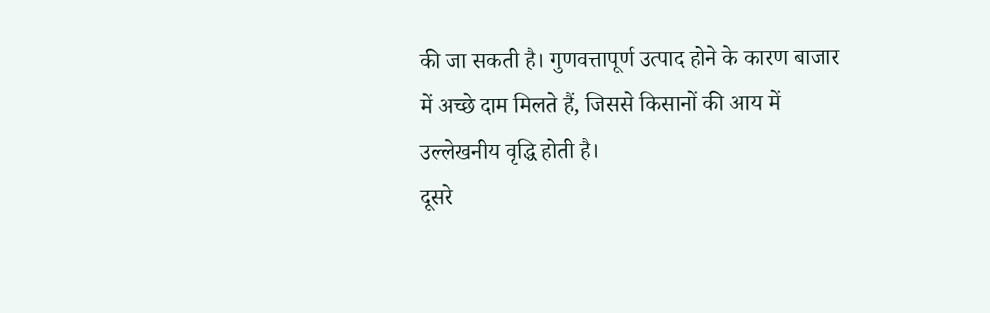की जा सकती है। गुणवत्तापूर्ण उत्पाद होने के कारण बाजार में अच्छे दाम मिलते हैं, जिससे किसानों की आय में उल्लेखनीय वृद्धि होती है।
दूसरे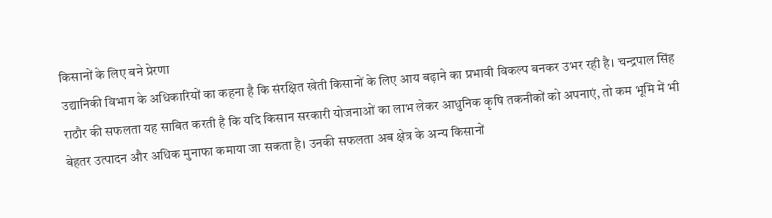किसानों के लिए बने प्रेरणा
उद्यानिकी विभाग के अधिकारियों का कहना है कि संरक्षित खेती किसानों के लिए आय बढ़ाने का प्रभावी विकल्प बनकर उभर रही है। चन्द्रपाल सिंह राठौर की सफलता यह साबित करती है कि यदि किसान सरकारी योजनाओं का लाभ लेकर आधुनिक कृषि तकनीकों को अपनाएं, तो कम भूमि में भी बेहतर उत्पादन और अधिक मुनाफा कमाया जा सकता है। उनकी सफलता अब क्षेत्र के अन्य किसानों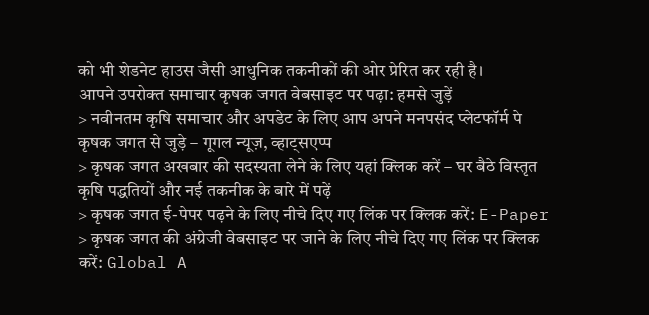को भी शेडनेट हाउस जैसी आधुनिक तकनीकों की ओर प्रेरित कर रही है।
आपने उपरोक्त समाचार कृषक जगत वेबसाइट पर पढ़ा: हमसे जुड़ें
> नवीनतम कृषि समाचार और अपडेट के लिए आप अपने मनपसंद प्लेटफॉर्म पे कृषक जगत से जुड़े – गूगल न्यूज़, व्हाट्सएप्प
> कृषक जगत अखबार की सदस्यता लेने के लिए यहां क्लिक करें – घर बैठे विस्तृत कृषि पद्धतियों और नई तकनीक के बारे में पढ़ें
> कृषक जगत ई-पेपर पढ़ने के लिए नीचे दिए गए लिंक पर क्लिक करें: E-Paper
> कृषक जगत की अंग्रेजी वेबसाइट पर जाने के लिए नीचे दिए गए लिंक पर क्लिक करें: Global A